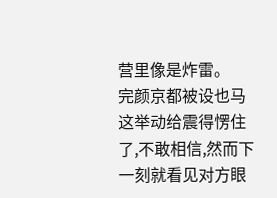营里像是炸雷。
完颜京都被设也马这举动给震得愣住了,不敢相信,然而下一刻就看见对方眼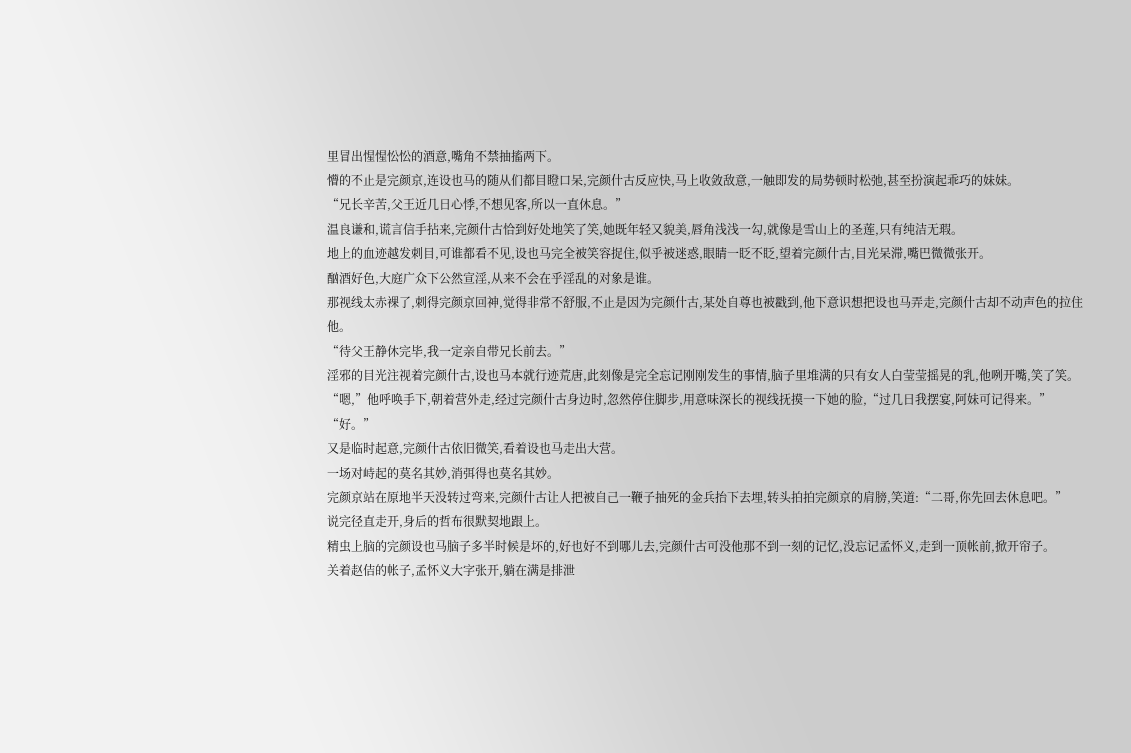里冒出惺惺忪忪的酒意,嘴角不禁抽搐两下。
懵的不止是完颜京,连设也马的随从们都目瞪口呆,完颜什古反应快,马上收敛敌意,一触即发的局势顿时松弛,甚至扮演起乖巧的妹妹。
“兄长辛苦,父王近几日心悸,不想见客,所以一直休息。”
温良谦和,谎言信手拈来,完颜什古恰到好处地笑了笑,她既年轻又貌美,唇角浅浅一勾,就像是雪山上的圣莲,只有纯洁无瑕。
地上的血迹越发刺目,可谁都看不见,设也马完全被笑容捉住,似乎被迷惑,眼睛一眨不眨,望着完颜什古,目光呆滞,嘴巴微微张开。
酗酒好色,大庭广众下公然宣淫,从来不会在乎淫乱的对象是谁。
那视线太赤裸了,刺得完颜京回神,觉得非常不舒服,不止是因为完颜什古,某处自尊也被戳到,他下意识想把设也马弄走,完颜什古却不动声色的拉住他。
“待父王静休完毕,我一定亲自带兄长前去。”
淫邪的目光注视着完颜什古,设也马本就行迹荒唐,此刻像是完全忘记刚刚发生的事情,脑子里堆满的只有女人白莹莹摇晃的乳,他咧开嘴,笑了笑。
“嗯,”他呼唤手下,朝着营外走,经过完颜什古身边时,忽然停住脚步,用意味深长的视线抚摸一下她的脸,“过几日我摆宴,阿妹可记得来。”
“好。”
又是临时起意,完颜什古依旧微笑,看着设也马走出大营。
一场对峙起的莫名其妙,消弭得也莫名其妙。
完颜京站在原地半天没转过弯来,完颜什古让人把被自己一鞭子抽死的金兵抬下去埋,转头拍拍完颜京的肩膀,笑道:“二哥,你先回去休息吧。”
说完径直走开,身后的哲布很默契地跟上。
精虫上脑的完颜设也马脑子多半时候是坏的,好也好不到哪儿去,完颜什古可没他那不到一刻的记忆,没忘记孟怀义,走到一顶帐前,掀开帘子。
关着赵佶的帐子,孟怀义大字张开,躺在满是排泄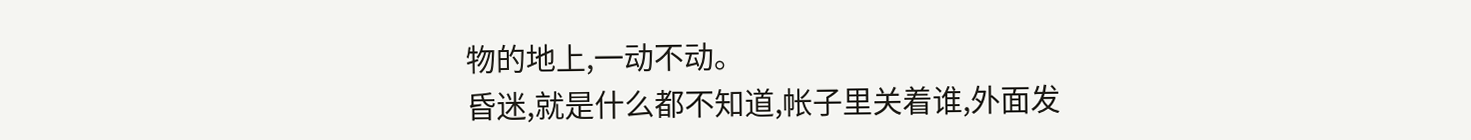物的地上,一动不动。
昏迷,就是什么都不知道,帐子里关着谁,外面发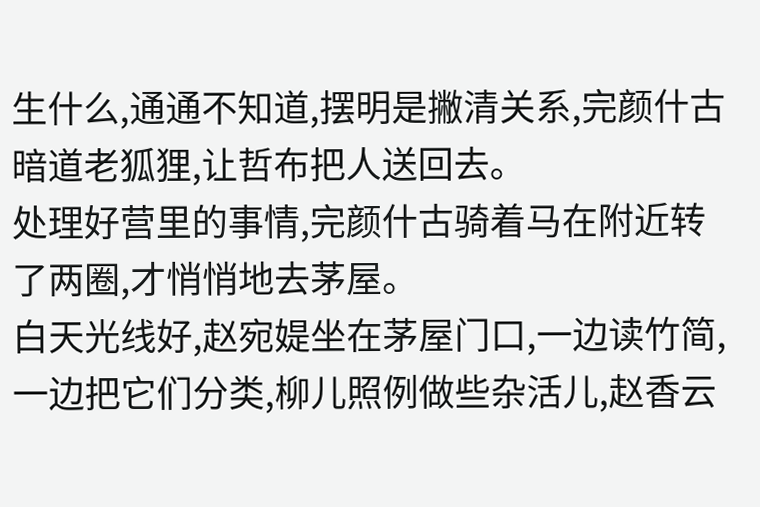生什么,通通不知道,摆明是撇清关系,完颜什古暗道老狐狸,让哲布把人送回去。
处理好营里的事情,完颜什古骑着马在附近转了两圈,才悄悄地去茅屋。
白天光线好,赵宛媞坐在茅屋门口,一边读竹简,一边把它们分类,柳儿照例做些杂活儿,赵香云